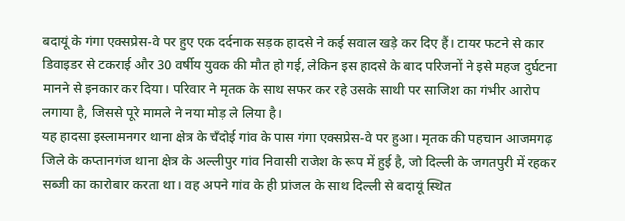बदायूं के गंगा एक्सप्रेस-वे पर हुए एक दर्दनाक सड़क हादसे ने कई सवाल खड़े कर दिए हैं। टायर फटने से कार डिवाइडर से टकराई और 30 वर्षीय युवक की मौत हो गई, लेकिन इस हादसे के बाद परिजनों ने इसे महज दुर्घटना मानने से इनकार कर दिया। परिवार ने मृतक के साथ सफर कर रहे उसके साथी पर साजिश का गंभीर आरोप लगाया है, जिससे पूरे मामले ने नया मोड़ ले लिया है।
यह हादसा इस्लामनगर थाना क्षेत्र के चँदोई गांव के पास गंगा एक्सप्रेस-वे पर हुआ। मृतक की पहचान आजमगढ़ जिले के कप्तानगंज थाना क्षेत्र के अल्लीपुर गांव निवासी राजेश के रूप में हुई है, जो दिल्ली के जगतपुरी में रहकर सब्जी का कारोबार करता था। वह अपने गांव के ही प्रांजल के साथ दिल्ली से बदायूं स्थित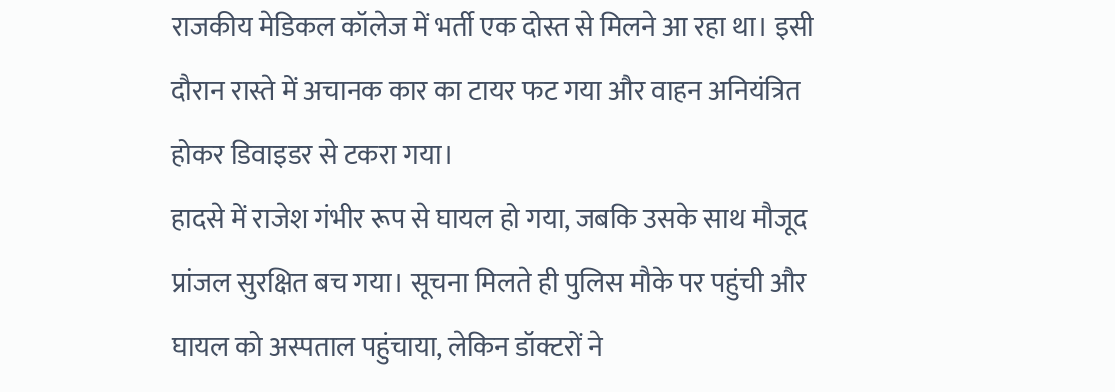राजकीय मेडिकल कॉलेज में भर्ती एक दोस्त से मिलने आ रहा था। इसी दौरान रास्ते में अचानक कार का टायर फट गया और वाहन अनियंत्रित होकर डिवाइडर से टकरा गया।
हादसे में राजेश गंभीर रूप से घायल हो गया, जबकि उसके साथ मौजूद प्रांजल सुरक्षित बच गया। सूचना मिलते ही पुलिस मौके पर पहुंची और घायल को अस्पताल पहुंचाया, लेकिन डॉक्टरों ने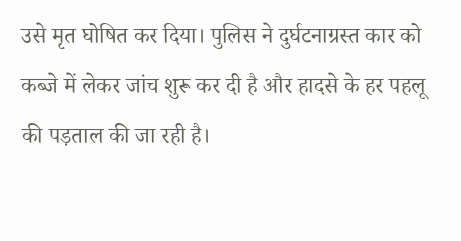उसे मृत घोषित कर दिया। पुलिस ने दुर्घटनाग्रस्त कार को कब्जे में लेकर जांच शुरू कर दी है और हादसे के हर पहलू की पड़ताल की जा रही है।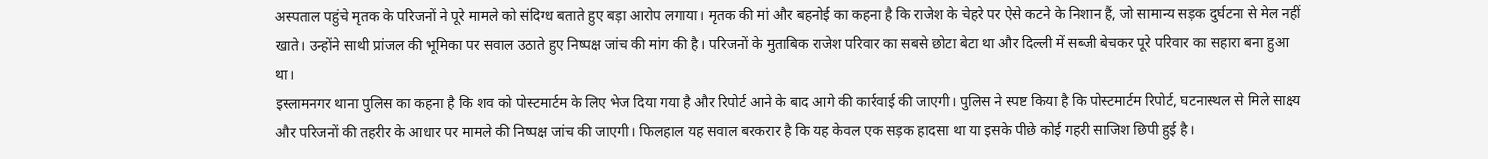अस्पताल पहुंचे मृतक के परिजनों ने पूरे मामले को संदिग्ध बताते हुए बड़ा आरोप लगाया। मृतक की मां और बहनोई का कहना है कि राजेश के चेहरे पर ऐसे कटने के निशान हैं, जो सामान्य सड़क दुर्घटना से मेल नहीं खाते। उन्होंने साथी प्रांजल की भूमिका पर सवाल उठाते हुए निष्पक्ष जांच की मांग की है। परिजनों के मुताबिक राजेश परिवार का सबसे छोटा बेटा था और दिल्ली में सब्जी बेचकर पूरे परिवार का सहारा बना हुआ था।
इस्लामनगर थाना पुलिस का कहना है कि शव को पोस्टमार्टम के लिए भेज दिया गया है और रिपोर्ट आने के बाद आगे की कार्रवाई की जाएगी। पुलिस ने स्पष्ट किया है कि पोस्टमार्टम रिपोर्ट, घटनास्थल से मिले साक्ष्य और परिजनों की तहरीर के आधार पर मामले की निष्पक्ष जांच की जाएगी। फिलहाल यह सवाल बरकरार है कि यह केवल एक सड़क हादसा था या इसके पीछे कोई गहरी साजिश छिपी हुई है।